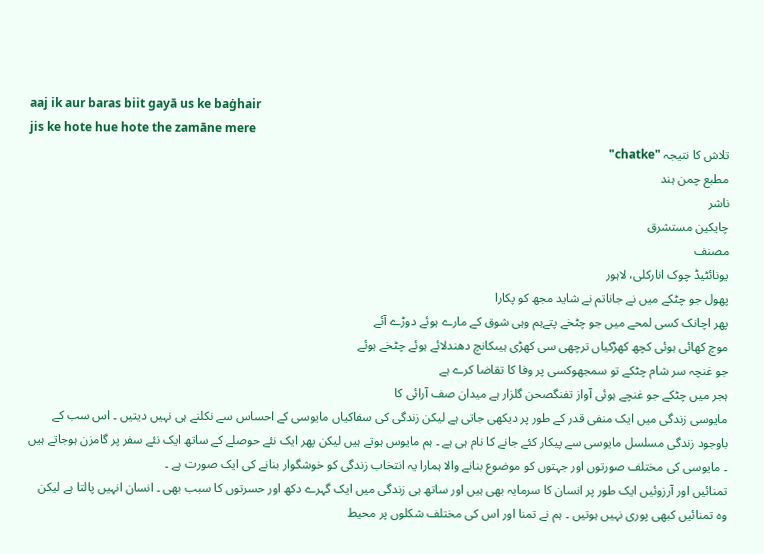aaj ik aur baras biit gayā us ke baġhair
jis ke hote hue hote the zamāne mere
تلاش کا نتیجہ "chatke"
مطبع چمن ہند
ناشر
چایکین مستشرق
مصنف
یونائٹیڈ چوک انارکلی، لاہور
پھول جو چٹکے میں نے جاناتم نے شاید مجھ کو پکارا
پھر اچانک کسی لمحے میں جو چٹخے پتےہم وہی شوق کے مارے ہوئے دوڑے آئے
موچ کھائی ہوئی کچھ کھڑکیاں ترچھی سی کھڑی ہیںکانچ دھندلائے ہوئے چٹخے ہوئے
جو غنچہ سر شام چٹکے تو سمجھوکسی پر وفا کا تقاضا کرے ہے
ہجر میں چٹکے جو غنچے ہوئی آواز تفنگصحن گلزار ہے میدان صف آرائی کا
مایوسی زندگی میں ایک منفی قدر کے طور پر دیکھی جاتی ہے لیکن زندگی کی سفاکیاں مایوسی کے احساس سے نکلنے ہی نہیں دیتیں ۔ اس سب کے باوجود زندگی مسلسل مایوسی سے پیکار کئے جانے کا نام ہی ہے ۔ ہم مایوس ہوتے ہیں لیکن پھر ایک نئے حوصلے کے ساتھ ایک نئے سفر پر گامزن ہوجاتے ہیں ۔ مایوسی کی مختلف صورتوں اور جہتوں کو موضوع بنانے والا ہمارا یہ انتخاب زندگی کو خوشگوار بنانے کی ایک صورت ہے ۔
تمنائیں اور آرزوئیں ایک طور پر انسان کا سرمایہ بھی ہیں اور ساتھ ہی زندگی میں ایک گہرے دکھ اور حسرتوں کا سبب بھی ۔ انسان انہیں پالتا ہے لیکن وہ تمنائیں کبھی پوری نہیں ہوتیں ۔ ہم نے تمنا اور اس کی مختلف شکلوں پر محیط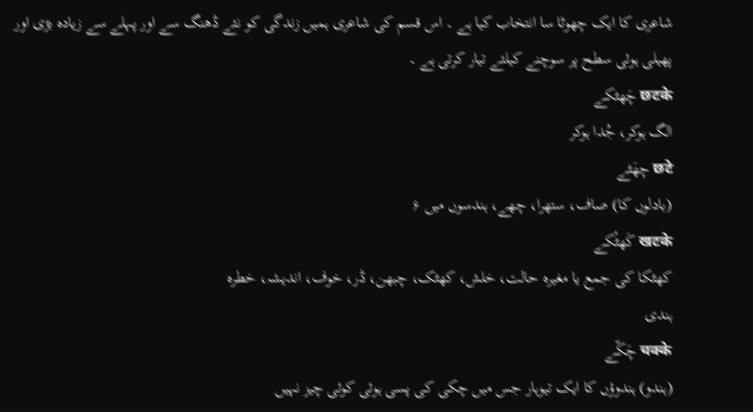شاعری کا ایک چھوٹا سا انتخاب کیا ہے ۔ اس قسم کی شاعری ہمیں زندگی کو نئے ڈھنگ سے اور پہلے سے زیادہ بڑی اور پھیلی ہوئی سطح پر سوچنے کیلئے تیار کرتی ہے ۔
छटके چَھٹکے
الگ ہوکر، جُدا ہوکر
छटे چھَٹے
(بادلوں کا) صاف، ستھرا، چھے، ہندسوں میں ۶
खटके کَھٹْکے
کھٹکا کی جمع یا مغیرہ حالت، خلش، کھٹک، چبھن، ڈر، خوف، اندیشہ، خطرہ
ہندی
चक्के چَکّے
(ہندو) ہندوؤں کا ایک تیوہار جس میں چکی کی پسی ہوئی کوئی چیز نہیں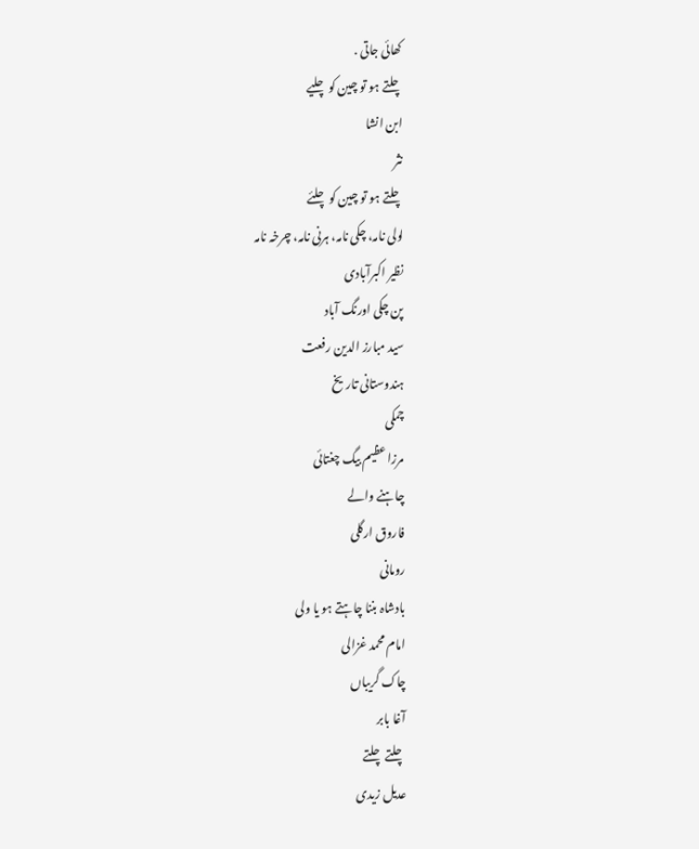کھائی جاتی .
چلتے ہو تو چین کو چلیے
ابن انشا
نثر
چلتے ہو تو چین کو چلئے
لولی نامہ، چکی نامہ، ہرنی نامہ، چرخہ نامہ
نظیر اکبرآبادی
پن چکی اورنگ آباد
سید مبارز الدین رفعت
ہندوستانی تاریخ
چمکی
مرزا عظیم بیگ چغتائی
چاہنے والے
فاروق ارگلی
رومانی
بادشاہ بننا چاہتے ہو یا ولی
امام محمد غزالی
چاک گریباں
آغا بابر
چلتے چلتے
عدیل زیدی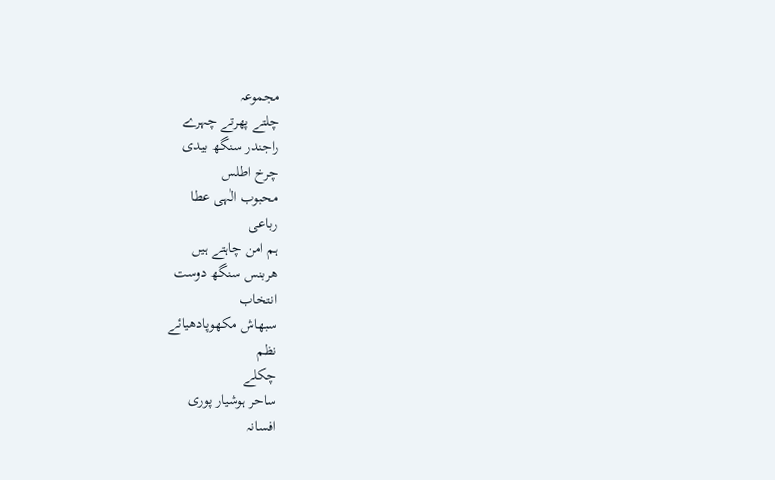مجموعہ
چلتے پھرتے چہرے
راجندر سنگھ بیدی
چرخ اطلس
محبوب الٰہی عطا
رباعی
ہم امن چاہتے ہیں
ھربنس سنگھ دوست
انتخاب
سبھاش مکھوپادھیائے
نظم
چکلے
ساحر ہوشیار پوری
افسانہ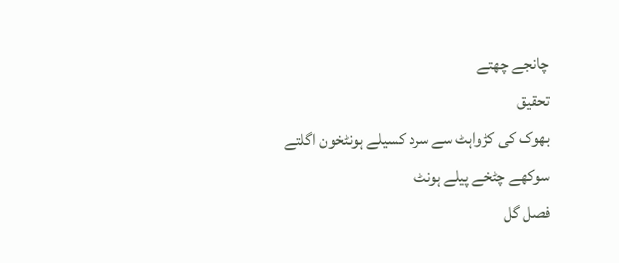چانجے چھتے
تحقیق
بھوک کی کڑواہٹ سے سرد کسیلے ہونٹخون اگلتے سوکھے چٹخے پیلے ہونٹ
فصل گل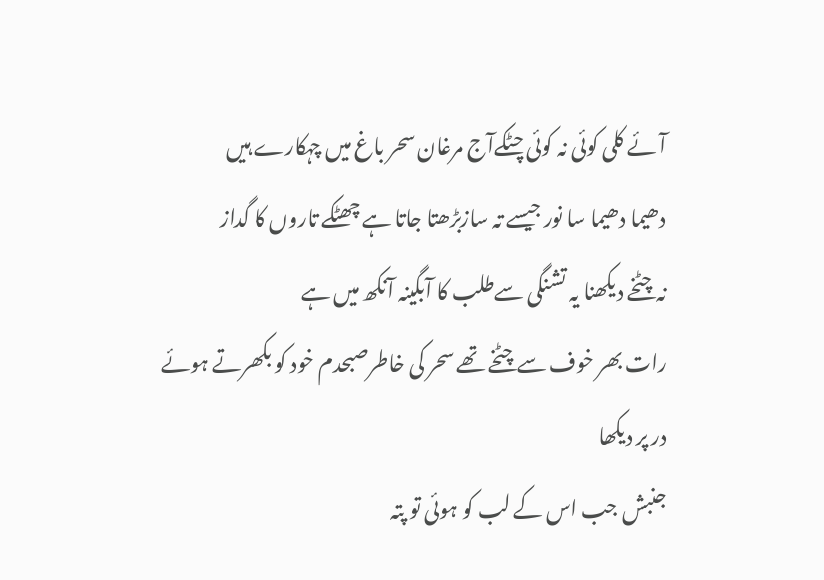آئے کلی کوئی نہ کوئی چٹکےآج مرغان سحر باغ میں چہکارے ہیں
دھیما دھیما سا نور جیسے تہ سازبڑھتا جاتا ہے چھٹکے تاروں کا گداز
نہ چٹخے دیکھنا یہ تشنگی سےطلب کا آبگینہ آنکھ میں ہے
رات بھر خوف سے چٹخے تھے سحر کی خاطرصبحدم خود کو بکھرتے ہوئے در پر دیکھا
جنبش جب اس کے لب کو ہوئی تو پتہ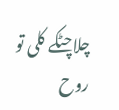چلاچٹکے کلی تو روح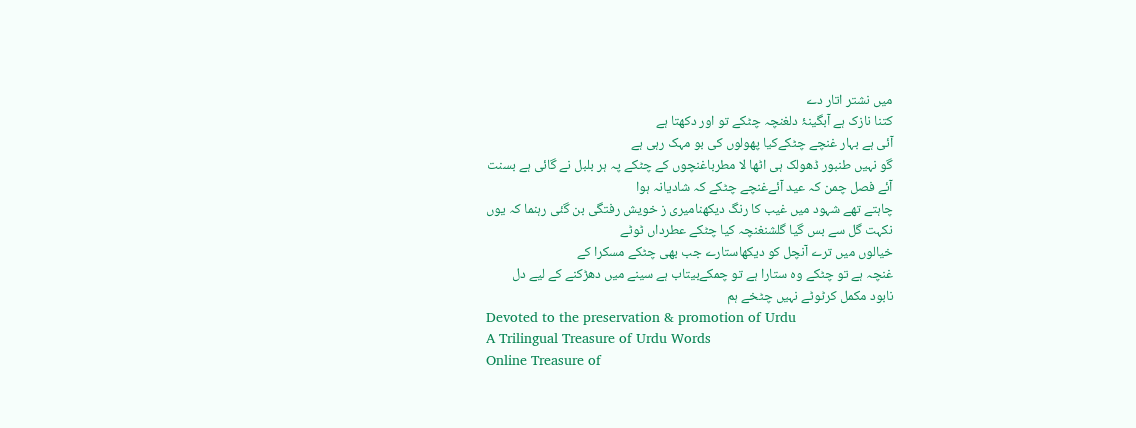میں نشتر اتار دے
کتنا نازک ہے آبگینۂ دلغنچہ چٹکے تو اور دکھتا ہے
آئی ہے بہار غنچے چٹکےکیا پھولوں کی بو مہک رہی ہے
گو نہیں طنبور ڈھولک ہی اٹھا لا مطرباغنچوں کے چٹکے پہ ہر بلبل نے گائی ہے بسنت
آئے فصل چمن کہ عید آئےغنچے چٹکے کہ شادیانہ ہوا
چاہتے تھے شہود میں غیب کا رنگ دیکھنامیری ز خویش رفتگی بن گئی رہنما کہ یوں
نکہت گل سے بس گیا گلشنغنچہ کیا چٹکے عطرداں ٹوٹے
خیالوں میں ترے آنچل کو دیکھاستارے جب بھی چٹکے مسکرا کے
غنچہ ہے تو چٹکے وہ ستارا ہے تو چمکےبیتاب ہے سینے میں دھڑکنے کے لیے دل
نابود مکمل کرٹوٹے نہیں چٹخے ہم
Devoted to the preservation & promotion of Urdu
A Trilingual Treasure of Urdu Words
Online Treasure of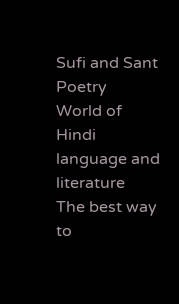Sufi and Sant Poetry
World of Hindi language and literature
The best way to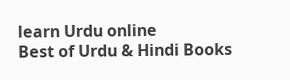learn Urdu online
Best of Urdu & Hindi Books